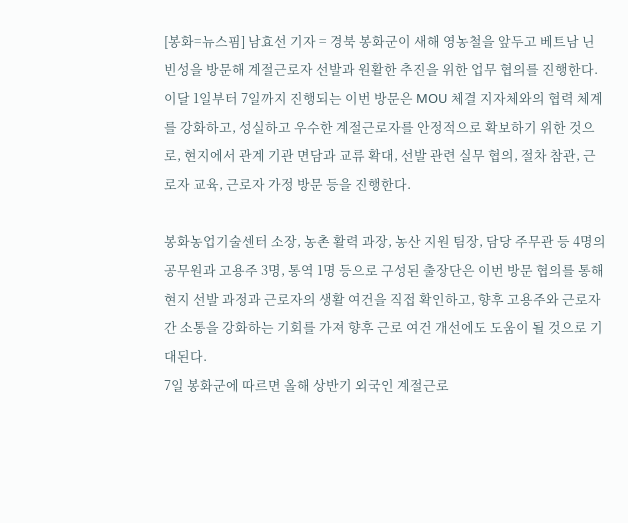[봉화=뉴스핌] 남효선 기자 = 경북 봉화군이 새해 영농철을 앞두고 베트남 닌빈성을 방문해 계절근로자 선발과 원활한 추진을 위한 업무 협의를 진행한다.
이달 1일부터 7일까지 진행되는 이번 방문은 MOU 체결 지자체와의 협력 체계를 강화하고, 성실하고 우수한 계절근로자를 안정적으로 확보하기 위한 것으로, 현지에서 관계 기관 면담과 교류 확대, 선발 관련 실무 협의, 절차 참관, 근로자 교육, 근로자 가정 방문 등을 진행한다.

봉화농업기술센터 소장, 농촌 활력 과장, 농산 지원 팀장, 담당 주무관 등 4명의 공무원과 고용주 3명, 통역 1명 등으로 구성된 출장단은 이번 방문 협의를 통해 현지 선발 과정과 근로자의 생활 여건을 직접 확인하고, 향후 고용주와 근로자 간 소통을 강화하는 기회를 가져 향후 근로 여건 개선에도 도움이 될 것으로 기대된다.
7일 봉화군에 따르면 올해 상반기 외국인 계절근로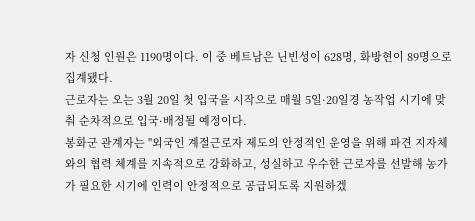자 신청 인원은 1190명이다. 이 중 베트남은 닌빈성이 628명, 화방현이 89명으로 집계됐다.
근로자는 오는 3월 20일 첫 입국을 시작으로 매월 5일·20일경 농작업 시기에 맞춰 순차적으로 입국·배정될 예정이다.
봉화군 관계자는 "외국인 계절근로자 제도의 안정적인 운영을 위해 파견 지자체와의 협력 체계를 지속적으로 강화하고, 성실하고 우수한 근로자를 선발해 농가가 필요한 시기에 인력이 안정적으로 공급되도록 지원하겠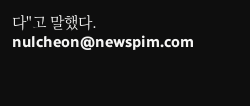다"고 말했다.
nulcheon@newspim.com